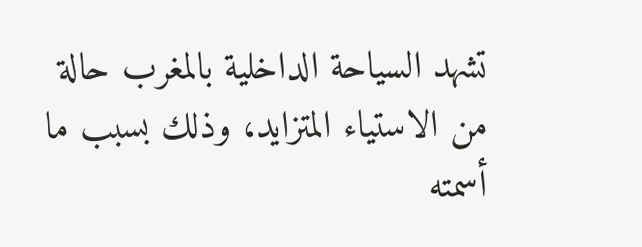تشهد السياحة الداخلية بالمغرب حالة من الاستياء المتزايد، وذلك بسبب ما أسمته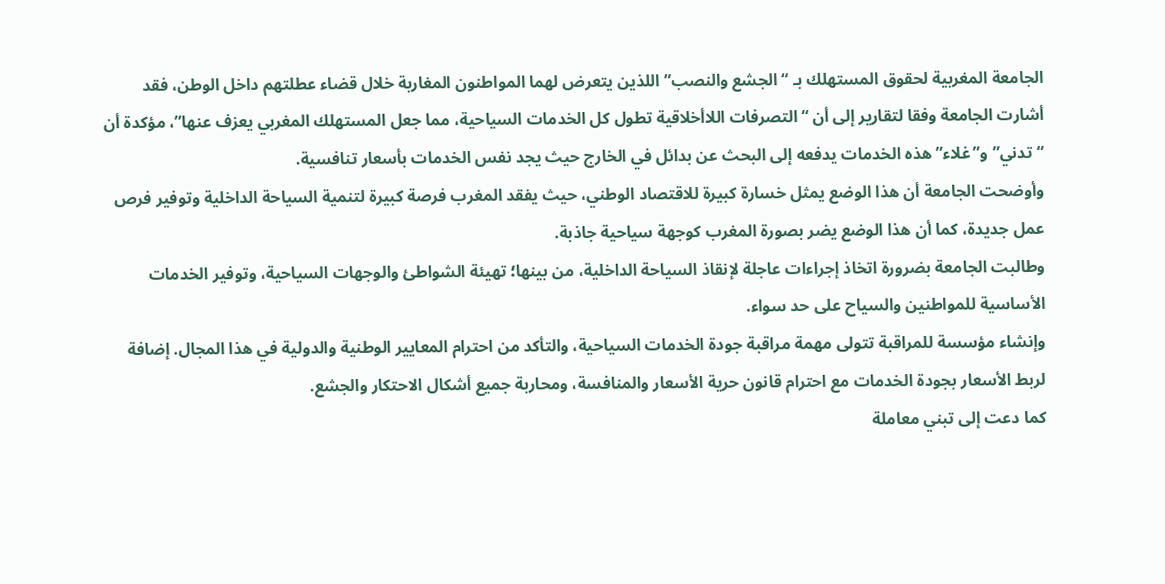الجامعة المغربية لحقوق المستهلك بـ “الجشع والنصب” اللذين يتعرض لهما المواطنون المغاربة خلال قضاء عطلتهم داخل الوطن، فقد أشارت الجامعة وفقا لتقارير إلى أن “التصرفات اللاأخلاقية تطول كل الخدمات السياحية، مما جعل المستهلك المغربي يعزف عنها”، مؤكدة أن “تدني” و”غلاء” هذه الخدمات يدفعه إلى البحث عن بدائل في الخارج حيث يجد نفس الخدمات بأسعار تنافسية.
وأوضحت الجامعة أن هذا الوضع يمثل خسارة كبيرة للاقتصاد الوطني، حيث يفقد المغرب فرصة كبيرة لتنمية السياحة الداخلية وتوفير فرص عمل جديدة، كما أن هذا الوضع يضر بصورة المغرب كوجهة سياحية جاذبة.
وطالبت الجامعة بضرورة اتخاذ إجراءات عاجلة لإنقاذ السياحة الداخلية، من بينها؛ تهيئة الشواطئ والوجهات السياحية، وتوفير الخدمات الأساسية للمواطنين والسياح على حد سواء.
وإنشاء مؤسسة للمراقبة تتولى مهمة مراقبة جودة الخدمات السياحية، والتأكد من احترام المعايير الوطنية والدولية في هذا المجال. إضافة لربط الأسعار بجودة الخدمات مع احترام قانون حرية الأسعار والمنافسة، ومحاربة جميع أشكال الاحتكار والجشع.
كما دعت إلى تبني معاملة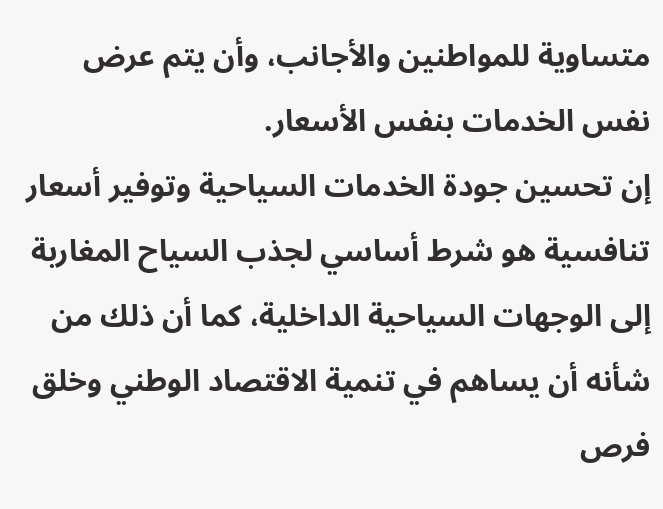متساوية للمواطنين والأجانب، وأن يتم عرض نفس الخدمات بنفس الأسعار.
إن تحسين جودة الخدمات السياحية وتوفير أسعار تنافسية هو شرط أساسي لجذب السياح المغاربة إلى الوجهات السياحية الداخلية، كما أن ذلك من شأنه أن يساهم في تنمية الاقتصاد الوطني وخلق فرص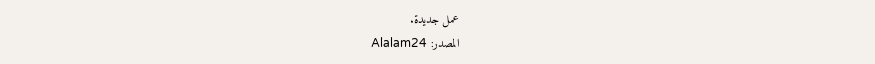عمل جديدة.
المصدر: Alalam24